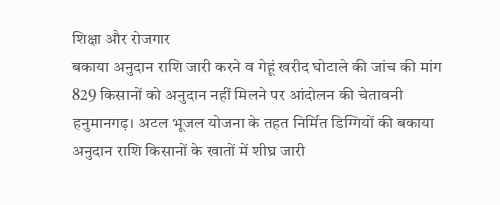शिक्षा और रोजगार
बकाया अनुदान राशि जारी करने व गेहूं खरीद घोटाले की जांच की मांग
829 किसानों को अनुदान नहीं मिलने पर आंदोलन की चेतावनी
हनुमानगढ़। अटल भूजल योजना के तहत निर्मित डिग्गियों की बकाया अनुदान राशि किसानों के खातों में शीघ्र जारी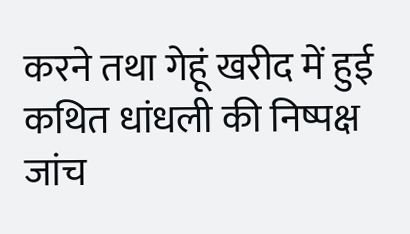करने तथा गेहूं खरीद में हुई कथित धांधली की निष्पक्ष जांच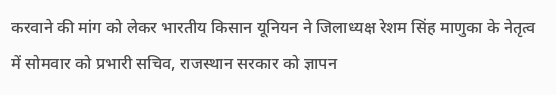करवाने की मांग को लेकर भारतीय किसान यूनियन ने जिलाध्यक्ष रेशम सिंह माणुका के नेतृत्व में सोमवार को प्रभारी सचिव, राजस्थान सरकार को ज्ञापन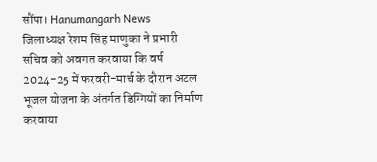सौंपा। Hanumangarh News
जिलाध्यक्ष रेशम सिंह माणुका ने प्रभारी सचिव को अवगत करवाया कि वर्ष 2024-25 में फरवरी-मार्च के दौरान अटल भूजल योजना के अंतर्गत डिग्गियों का निर्माण करवाया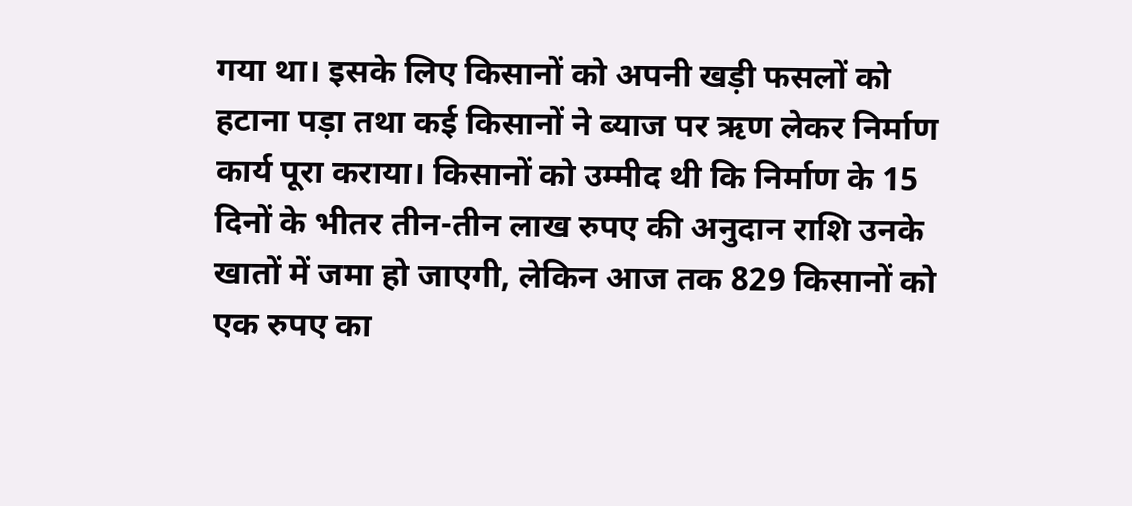गया था। इसके लिए किसानों को अपनी खड़ी फसलों को हटाना पड़ा तथा कई किसानों ने ब्याज पर ऋण लेकर निर्माण कार्य पूरा कराया। किसानों को उम्मीद थी कि निर्माण के 15 दिनों के भीतर तीन-तीन लाख रुपए की अनुदान राशि उनके खातों में जमा हो जाएगी, लेकिन आज तक 829 किसानों को एक रुपए का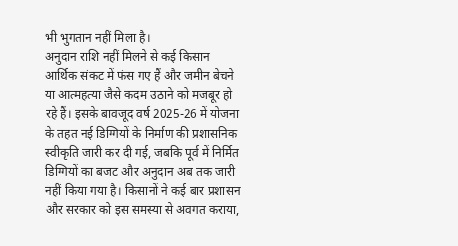भी भुगतान नहीं मिला है।
अनुदान राशि नहीं मिलने से कई किसान आर्थिक संकट में फंस गए हैं और जमीन बेचने या आत्महत्या जैसे कदम उठाने को मजबूर हो रहे हैं। इसके बावजूद वर्ष 2025-26 में योजना के तहत नई डिग्गियों के निर्माण की प्रशासनिक स्वीकृति जारी कर दी गई, जबकि पूर्व में निर्मित डिग्गियों का बजट और अनुदान अब तक जारी नहीं किया गया है। किसानों ने कई बार प्रशासन और सरकार को इस समस्या से अवगत कराया,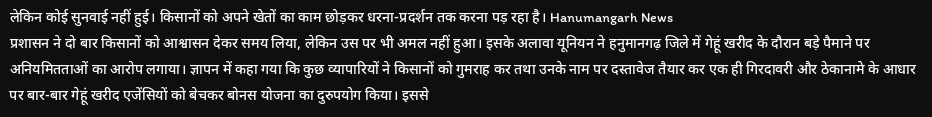लेकिन कोई सुनवाई नहीं हुई। किसानों को अपने खेतों का काम छोड़कर धरना-प्रदर्शन तक करना पड़ रहा है। Hanumangarh News
प्रशासन ने दो बार किसानों को आश्वासन देकर समय लिया, लेकिन उस पर भी अमल नहीं हुआ। इसके अलावा यूनियन ने हनुमानगढ़ जिले में गेहूं खरीद के दौरान बड़े पैमाने पर अनियमितताओं का आरोप लगाया। ज्ञापन में कहा गया कि कुछ व्यापारियों ने किसानों को गुमराह कर तथा उनके नाम पर दस्तावेज तैयार कर एक ही गिरदावरी और ठेकानामे के आधार पर बार-बार गेहूं खरीद एजेंसियों को बेचकर बोनस योजना का दुरुपयोग किया। इससे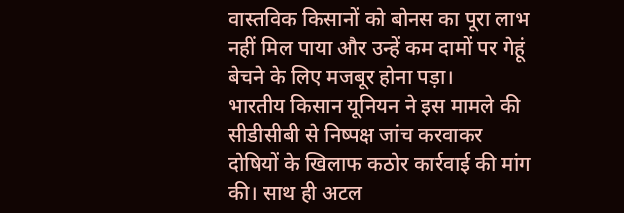वास्तविक किसानों को बोनस का पूरा लाभ नहीं मिल पाया और उन्हें कम दामों पर गेहूं बेचने के लिए मजबूर होना पड़ा।
भारतीय किसान यूनियन ने इस मामले की सीडीसीबी से निष्पक्ष जांच करवाकर दोषियों के खिलाफ कठोर कार्रवाई की मांग की। साथ ही अटल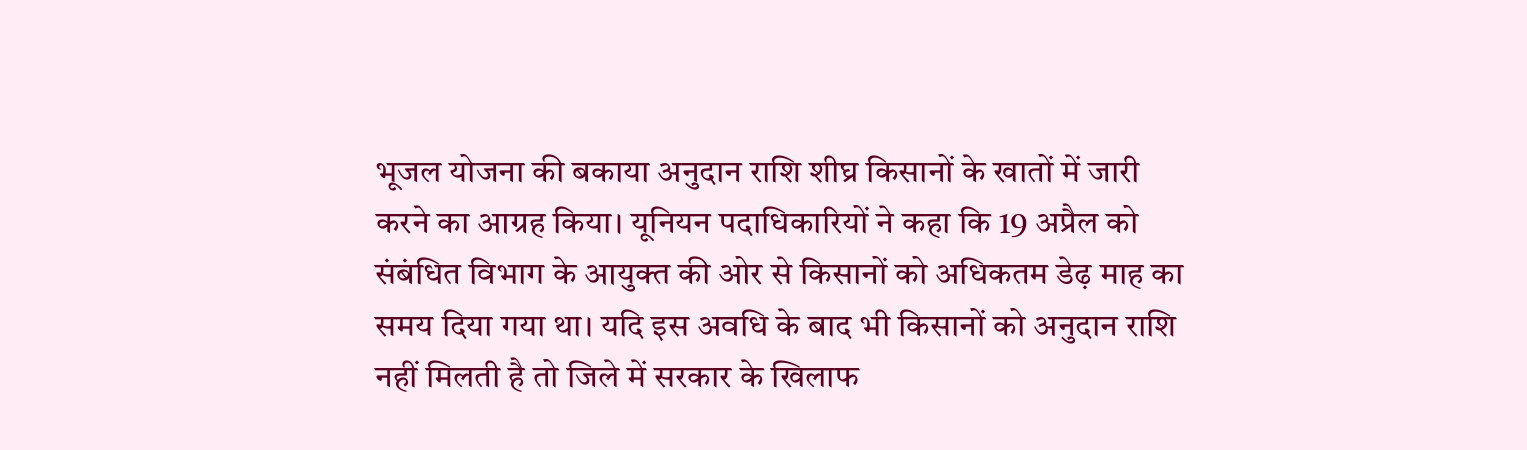भूजल योजना की बकाया अनुदान राशि शीघ्र किसानों के खातों में जारी करने का आग्रह किया। यूनियन पदाधिकारियों ने कहा कि 19 अप्रैल को संबंधित विभाग के आयुक्त की ओर से किसानों को अधिकतम डेढ़ माह का समय दिया गया था। यदि इस अवधि के बाद भी किसानों को अनुदान राशि नहीं मिलती है तो जिले में सरकार के खिलाफ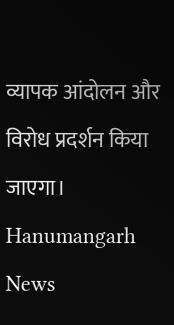व्यापक आंदोलन और विरोध प्रदर्शन किया जाएगा। Hanumangarh News